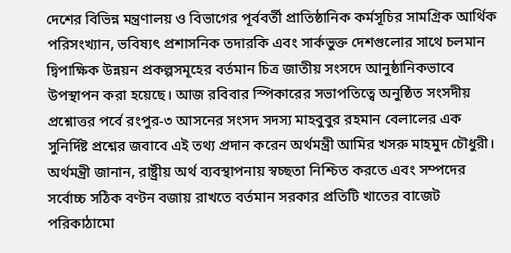দেশের বিভিন্ন মন্ত্রণালয় ও বিভাগের পূর্ববর্তী প্রাতিষ্ঠানিক কর্মসূচির সামগ্রিক আর্থিক পরিসংখ্যান, ভবিষ্যৎ প্রশাসনিক তদারকি এবং সার্কভুক্ত দেশগুলোর সাথে চলমান দ্বিপাক্ষিক উন্নয়ন প্রকল্পসমূহের বর্তমান চিত্র জাতীয় সংসদে আনুষ্ঠানিকভাবে উপস্থাপন করা হয়েছে। আজ রবিবার স্পিকারের সভাপতিত্বে অনুষ্ঠিত সংসদীয় প্রশ্নোত্তর পর্বে রংপুর-৩ আসনের সংসদ সদস্য মাহবুবুর রহমান বেলালের এক সুনির্দিষ্ট প্রশ্নের জবাবে এই তথ্য প্রদান করেন অর্থমন্ত্রী আমির খসরু মাহমুদ চৌধুরী।
অর্থমন্ত্রী জানান, রাষ্ট্রীয় অর্থ ব্যবস্থাপনায় স্বচ্ছতা নিশ্চিত করতে এবং সম্পদের সর্বোচ্চ সঠিক বণ্টন বজায় রাখতে বর্তমান সরকার প্রতিটি খাতের বাজেট পরিকাঠামো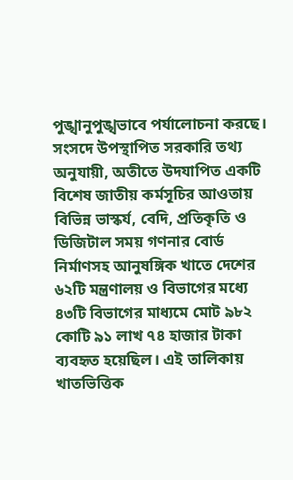পুঙ্খানুপুঙ্খভাবে পর্যালোচনা করছে।
সংসদে উপস্থাপিত সরকারি তথ্য অনুযায়ী, অতীতে উদযাপিত একটি বিশেষ জাতীয় কর্মসূচির আওতায় বিভিন্ন ভাস্কর্য, বেদি, প্রতিকৃতি ও ডিজিটাল সময় গণনার বোর্ড নির্মাণসহ আনুষঙ্গিক খাতে দেশের ৬২টি মন্ত্রণালয় ও বিভাগের মধ্যে ৪৩টি বিভাগের মাধ্যমে মোট ৯৮২ কোটি ৯১ লাখ ৭৪ হাজার টাকা ব্যবহৃত হয়েছিল। এই তালিকায় খাতভিত্তিক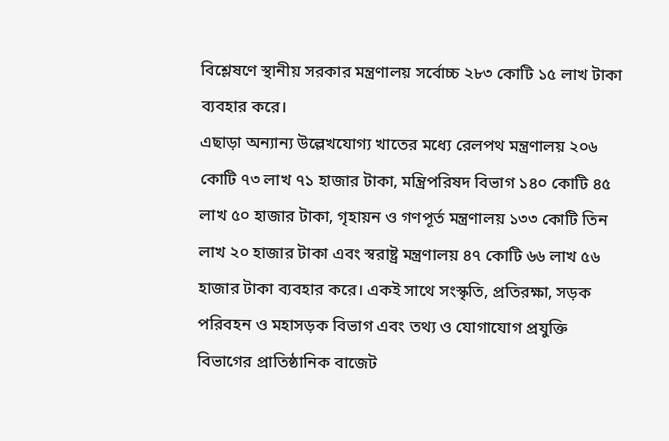বিশ্লেষণে স্থানীয় সরকার মন্ত্রণালয় সর্বোচ্চ ২৮৩ কোটি ১৫ লাখ টাকা ব্যবহার করে।
এছাড়া অন্যান্য উল্লেখযোগ্য খাতের মধ্যে রেলপথ মন্ত্রণালয় ২০৬ কোটি ৭৩ লাখ ৭১ হাজার টাকা, মন্ত্রিপরিষদ বিভাগ ১৪০ কোটি ৪৫ লাখ ৫০ হাজার টাকা, গৃহায়ন ও গণপূর্ত মন্ত্রণালয় ১৩৩ কোটি তিন লাখ ২০ হাজার টাকা এবং স্বরাষ্ট্র মন্ত্রণালয় ৪৭ কোটি ৬৬ লাখ ৫৬ হাজার টাকা ব্যবহার করে। একই সাথে সংস্কৃতি, প্রতিরক্ষা, সড়ক পরিবহন ও মহাসড়ক বিভাগ এবং তথ্য ও যোগাযোগ প্রযুক্তি বিভাগের প্রাতিষ্ঠানিক বাজেট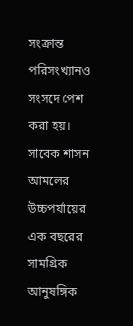সংক্রান্ত পরিসংখ্যানও সংসদে পেশ করা হয়। সাবেক শাসন আমলের উচ্চপর্যায়ের এক বছরের সামগ্রিক আনুষঙ্গিক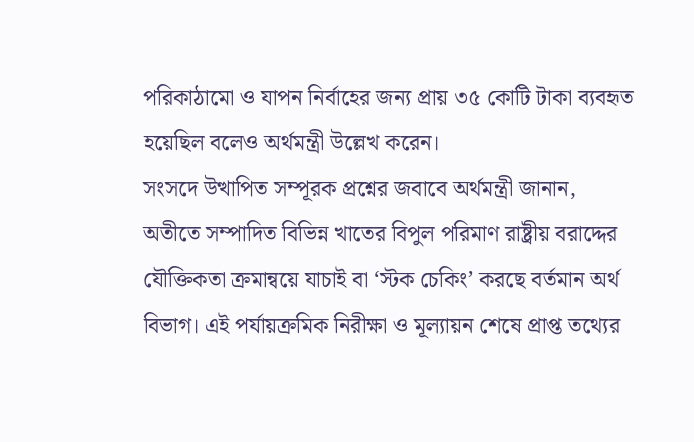পরিকাঠামো ও যাপন নির্বাহের জন্য প্রায় ৩৫ কোটি টাকা ব্যবহৃত হয়েছিল বলেও অর্থমন্ত্রী উল্লেখ করেন।
সংসদে উত্থাপিত সম্পূরক প্রশ্নের জবাবে অর্থমন্ত্রী জানান, অতীতে সম্পাদিত বিভিন্ন খাতের বিপুল পরিমাণ রাষ্ট্রীয় বরাদ্দের যৌক্তিকতা ক্রমান্বয়ে যাচাই বা ‘স্টক চেকিং’ করছে বর্তমান অর্থ বিভাগ। এই পর্যায়ক্রমিক নিরীক্ষা ও মূল্যায়ন শেষে প্রাপ্ত তথ্যের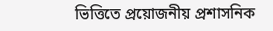ভিত্তিতে প্রয়োজনীয় প্রশাসনিক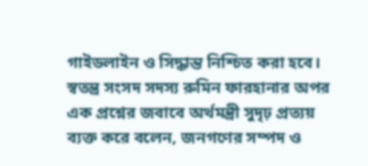গাইডলাইন ও সিদ্ধান্ত নিশ্চিত করা হবে।
স্বতন্ত্র সংসদ সদস্য রুমিন ফারহানার অপর এক প্রশ্নের জবাবে অর্থমন্ত্রী সুদৃঢ় প্রত্যয় ব্যক্ত করে বলেন, জনগণের সম্পদ ও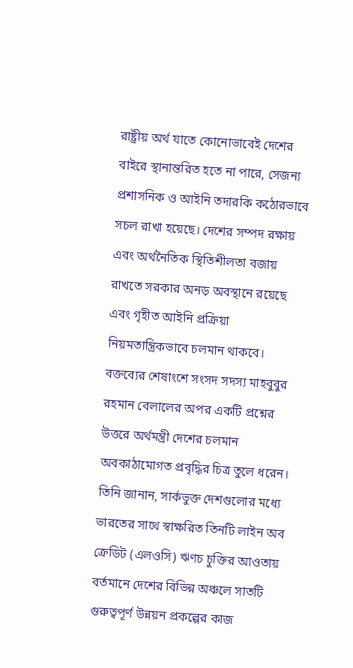রাষ্ট্রীয় অর্থ যাতে কোনোভাবেই দেশের বাইরে স্থানান্তরিত হতে না পারে, সেজন্য প্রশাসনিক ও আইনি তদারকি কঠোরভাবে সচল রাখা হয়েছে। দেশের সম্পদ রক্ষায় এবং অর্থনৈতিক স্থিতিশীলতা বজায় রাখতে সরকার অনড় অবস্থানে রয়েছে এবং গৃহীত আইনি প্রক্রিয়া নিয়মতান্ত্রিকভাবে চলমান থাকবে।
বক্তব্যের শেষাংশে সংসদ সদস্য মাহবুবুর রহমান বেলালের অপর একটি প্রশ্নের উত্তরে অর্থমন্ত্রী দেশের চলমান অবকাঠামোগত প্রবৃদ্ধির চিত্র তুলে ধরেন। তিনি জানান, সার্কভুক্ত দেশগুলোর মধ্যে ভারতের সাথে স্বাক্ষরিত তিনটি লাইন অব ক্রেডিট (এলওসি) ঋণচ চুক্তির আওতায় বর্তমানে দেশের বিভিন্ন অঞ্চলে সাতটি গুরুত্বপূর্ণ উন্নয়ন প্রকল্পের কাজ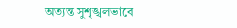অত্যন্ত সুশৃঙ্খলভাবে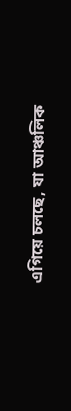এগিয়ে চলছে, যা আঞ্চলিক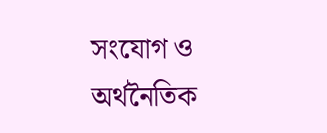সংযোগ ও অর্থনৈতিক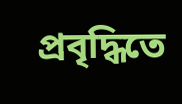প্রবৃদ্ধিতে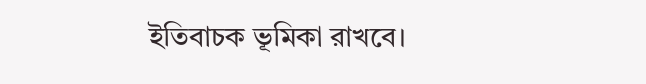ইতিবাচক ভূমিকা রাখবে।